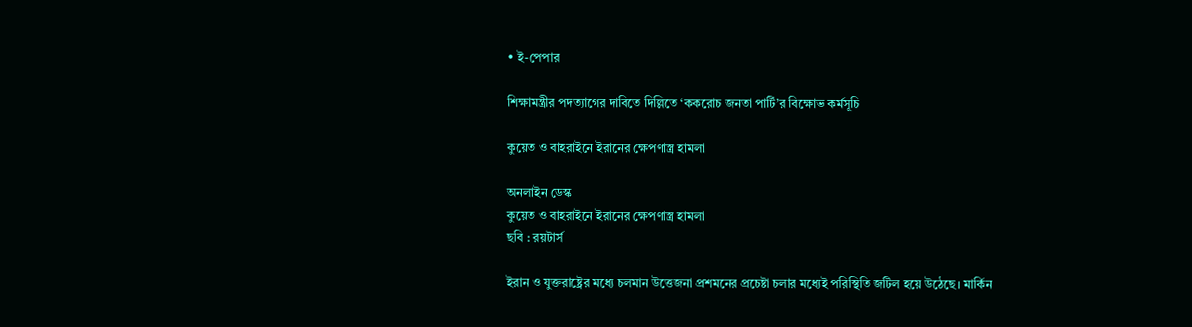• ই-পেপার

শিক্ষামন্ত্রীর পদত্যাগের দাবিতে দিল্লিতে ‘ককরোচ জনতা পার্টি’র বিক্ষোভ কর্মসূচি

কুয়েত ও বাহরাইনে ইরানের ক্ষেপণাস্ত্র হামলা

অনলাইন ডেস্ক
কুয়েত ও বাহরাইনে ইরানের ক্ষেপণাস্ত্র হামলা
ছবি : রয়টার্স

ইরান ও যুক্তরাষ্ট্রের মধ্যে চলমান উত্তেজনা প্রশমনের প্রচেষ্টা চলার মধ্যেই পরিস্থিতি জটিল হয়ে উঠেছে। মার্কিন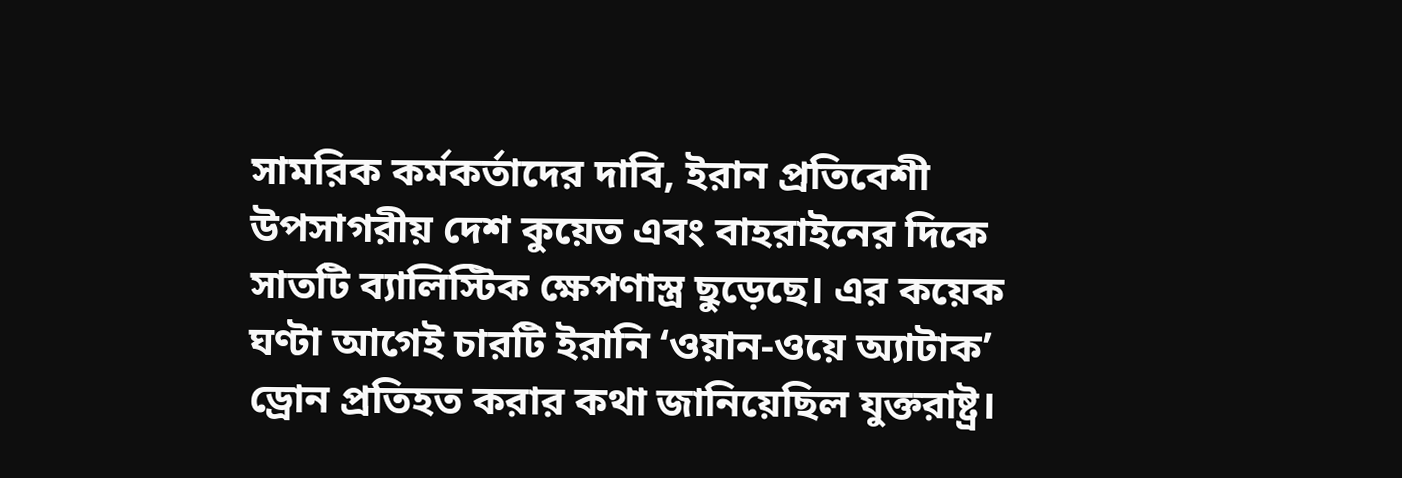সামরিক কর্মকর্তাদের দাবি, ইরান প্রতিবেশী উপসাগরীয় দেশ কুয়েত এবং বাহরাইনের দিকে সাতটি ব্যালিস্টিক ক্ষেপণাস্ত্র ছুড়েছে। এর কয়েক ঘণ্টা আগেই চারটি ইরানি ‘ওয়ান-ওয়ে অ্যাটাক’ ড্রোন প্রতিহত করার কথা জানিয়েছিল যুক্তরাষ্ট্র।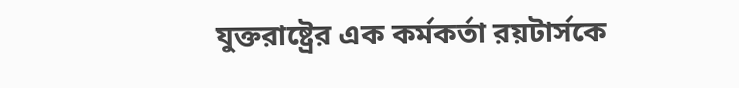যুক্তরাষ্ট্রের এক কর্মকর্তা রয়টার্সকে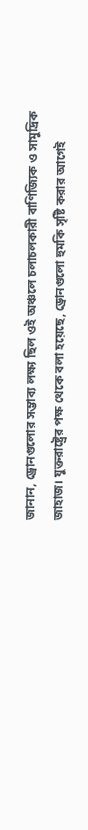জানান, ড্রোনগুলোর সম্ভাব্য লক্ষ্য ছিল ওই অঞ্চলে চলাচলকারী বাণিজ্যিক ও সামুদ্রিক জাহাজ। যুক্তরাষ্ট্রের পক্ষ থেকে বলা হয়েছে, ড্রোনগুলো হুমকি সৃষ্টি করার আগেই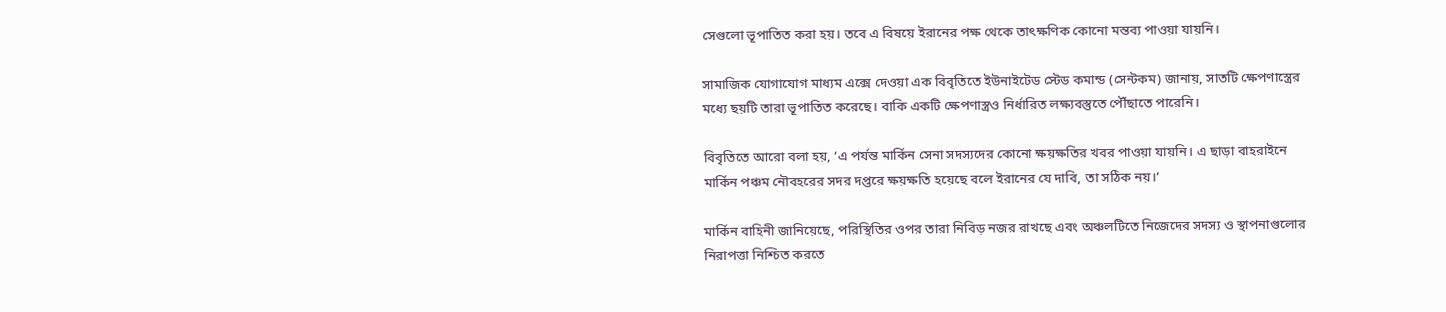সেগুলো ভূপাতিত করা হয়। তবে এ বিষয়ে ইরানের পক্ষ থেকে তাৎক্ষণিক কোনো মন্তব্য পাওয়া যায়নি।

সামাজিক যোগাযোগ মাধ্যম এক্সে দেওয়া এক বিবৃতিতে ইউনাইটেড স্টেড কমান্ড (সেন্টকম) জানায়, সাতটি ক্ষেপণাস্ত্রের মধ্যে ছয়টি তারা ভূপাতিত করেছে। বাকি একটি ক্ষেপণাস্ত্রও নির্ধারিত লক্ষ্যবস্তুতে পৌঁছাতে পারেনি।

বিবৃতিতে আরো বলা হয়, ‘এ পর্যন্ত মার্কিন সেনা সদস্যদের কোনো ক্ষয়ক্ষতির খবর পাওয়া যায়নি। এ ছাড়া বাহরাইনে মার্কিন পঞ্চম নৌবহরের সদর দপ্তরে ক্ষয়ক্ষতি হয়েছে বলে ইরানের যে দাবি, তা সঠিক নয়।’

মার্কিন বাহিনী জানিয়েছে, পরিস্থিতির ওপর তারা নিবিড় নজর রাখছে এবং অঞ্চলটিতে নিজেদের সদস্য ও স্থাপনাগুলোর নিরাপত্তা নিশ্চিত করতে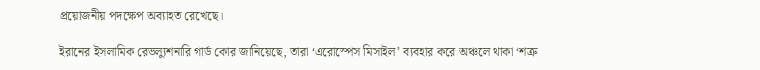প্রয়োজনীয় পদক্ষেপ অব্যাহত রেখেছে।

ইরানের ইসলামিক রেভল্যুশনারি গার্ড কোর জানিয়েছে, তারা ‘এরোস্পেস মিসাইল’ ব্যবহার করে অঞ্চলে থাকা ‘শত্রু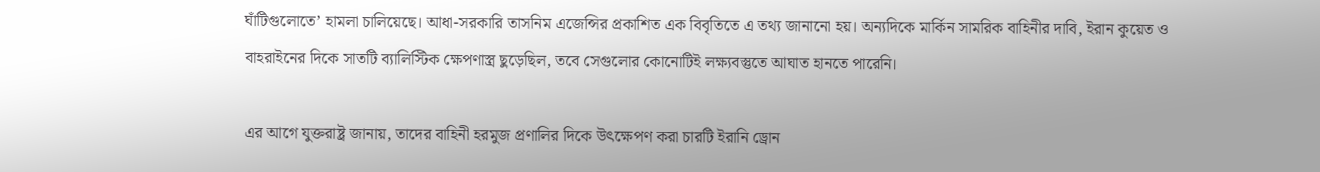ঘাঁটিগুলোতে’ হামলা চালিয়েছে। আধা-সরকারি তাসনিম এজেন্সির প্রকাশিত এক বিবৃতিতে এ তথ্য জানানো হয়। অন্যদিকে মার্কিন সামরিক বাহিনীর দাবি, ইরান কুয়েত ও বাহরাইনের দিকে সাতটি ব্যালিস্টিক ক্ষেপণাস্ত্র ছুড়েছিল, তবে সেগুলোর কোনোটিই লক্ষ্যবস্তুতে আঘাত হানতে পারেনি।

এর আগে যুক্তরাষ্ট্র জানায়, তাদের বাহিনী হরমুজ প্রণালির দিকে উৎক্ষেপণ করা চারটি ইরানি ড্রোন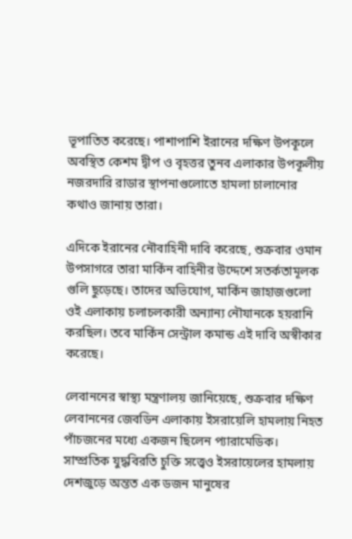ভূপাতিত করেছে। পাশাপাশি ইরানের দক্ষিণ উপকূলে অবস্থিত কেশম দ্বীপ ও বৃহত্তর তুনব এলাকার উপকূলীয় নজরদারি রাডার স্থাপনাগুলোতে হামলা চালানোর কথাও জানায় তারা।

এদিকে ইরানের নৌবাহিনী দাবি করেছে, শুক্রবার ওমান উপসাগরে তারা মার্কিন বাহিনীর উদ্দেশে সতর্কতামূলক গুলি ছুড়েছে। তাদের অভিযোগ, মার্কিন জাহাজগুলো ওই এলাকায় চলাচলকারী অন্যান্য নৌযানকে হয়রানি করছিল। তবে মার্কিন সেন্ট্রাল কমান্ড এই দাবি অস্বীকার করেছে।

লেবাননের স্বাস্থ্য মন্ত্রণালয় জানিয়েছে, শুক্রবার দক্ষিণ লেবাননের জেবডিন এলাকায় ইসরায়েলি হামলায় নিহত পাঁচজনের মধ্যে একজন ছিলেন প্যারামেডিক। সাম্প্রতিক যুদ্ধবিরতি চুক্তি সত্ত্বেও ইসরায়েলের হামলায় দেশজুড়ে অন্তত এক ডজন মানুষের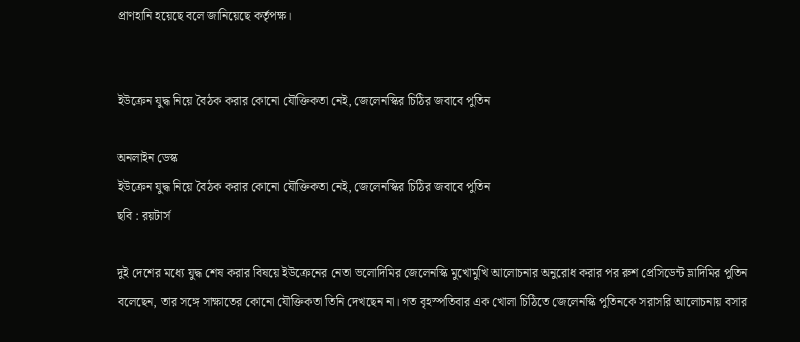প্রাণহানি হয়েছে বলে জানিয়েছে কর্তৃপক্ষ।


ইউক্রেন যুদ্ধ নিয়ে বৈঠক করার কোনো যৌক্তিকতা নেই, জেলেনস্কির চিঠির জবাবে পুতিন

অনলাইন ডেস্ক
ইউক্রেন যুদ্ধ নিয়ে বৈঠক করার কোনো যৌক্তিকতা নেই, জেলেনস্কির চিঠির জবাবে পুতিন
ছবি : রয়টার্স

দুই দেশের মধ্যে যুদ্ধ শেষ করার বিষয়ে ইউক্রেনের নেতা ভলোদিমির জেলেনস্কি মুখোমুখি আলোচনার অনুরোধ করার পর রুশ প্রেসিডেন্ট ভ্লাদিমির পুতিন বলেছেন, তার সঙ্গে সাক্ষাতের কোনো যৌক্তিকতা তিনি দেখছেন না। গত বৃহস্পতিবার এক খোলা চিঠিতে জেলেনস্কি পুতিনকে সরাসরি আলোচনায় বসার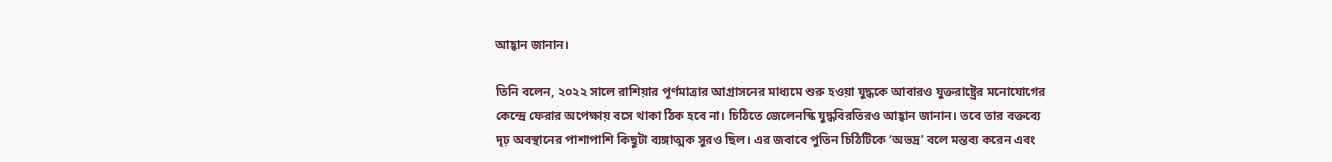আহ্বান জানান।

তিনি বলেন, ২০২২ সালে রাশিয়ার পূর্ণমাত্রার আগ্রাসনের মাধ্যমে শুরু হওয়া যুদ্ধকে আবারও যুক্তরাষ্ট্রের মনোযোগের কেন্দ্রে ফেরার অপেক্ষায় বসে থাকা ঠিক হবে না। চিঠিতে জেলেনস্কি যুদ্ধবিরতিরও আহ্বান জানান। তবে তার বক্তব্যে দৃঢ় অবস্থানের পাশাপাশি কিছুটা ব্যঙ্গাত্মক সুরও ছিল। এর জবাবে পুতিন চিঠিটিকে ‘অভদ্র’ বলে মন্তব্য করেন এবং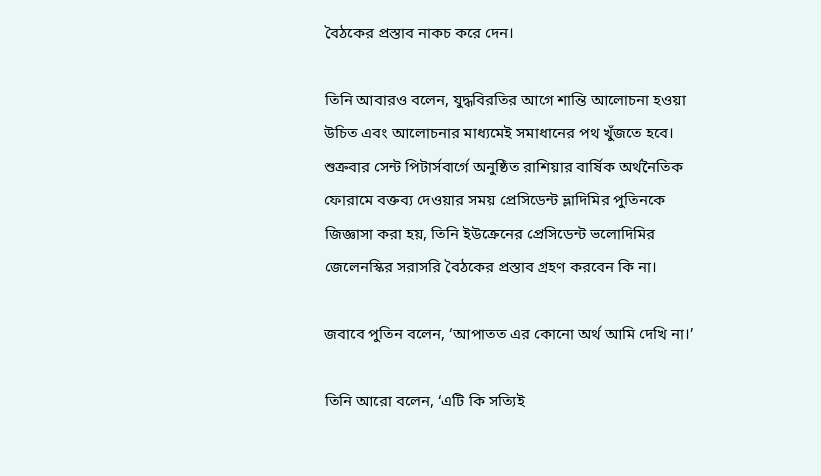বৈঠকের প্রস্তাব নাকচ করে দেন।

তিনি আবারও বলেন, যুদ্ধবিরতির আগে শান্তি আলোচনা হওয়া উচিত এবং আলোচনার মাধ্যমেই সমাধানের পথ খুঁজতে হবে। শুক্রবার সেন্ট পিটার্সবার্গে অনুষ্ঠিত রাশিয়ার বার্ষিক অর্থনৈতিক ফোরামে বক্তব্য দেওয়ার সময় প্রেসিডেন্ট ভ্লাদিমির পুতিনকে জিজ্ঞাসা করা হয়, তিনি ইউক্রেনের প্রেসিডেন্ট ভলোদিমির জেলেনস্কির সরাসরি বৈঠকের প্রস্তাব গ্রহণ করবেন কি না।

জবাবে পুতিন বলেন, ‘আপাতত এর কোনো অর্থ আমি দেখি না।’

তিনি আরো বলেন, ‘এটি কি সত্যিই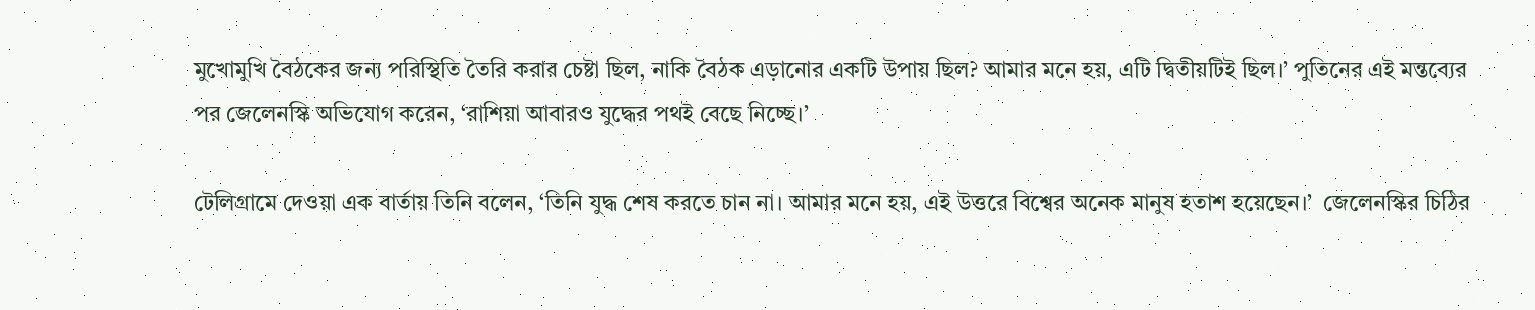মুখোমুখি বৈঠকের জন্য পরিস্থিতি তৈরি করার চেষ্টা ছিল, নাকি বৈঠক এড়ানোর একটি উপায় ছিল? আমার মনে হয়, এটি দ্বিতীয়টিই ছিল।’ পুতিনের এই মন্তব্যের পর জেলেনস্কি অভিযোগ করেন, ‘রাশিয়া আবারও যুদ্ধের পথই বেছে নিচ্ছে।’

টেলিগ্রামে দেওয়া এক বার্তায় তিনি বলেন, ‘তিনি যুদ্ধ শেষ করতে চান না। আমার মনে হয়, এই উত্তরে বিশ্বের অনেক মানুষ হতাশ হয়েছেন।’  জেলেনস্কির চিঠির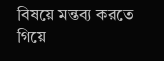বিষয়ে মন্তব্য করতে গিয়ে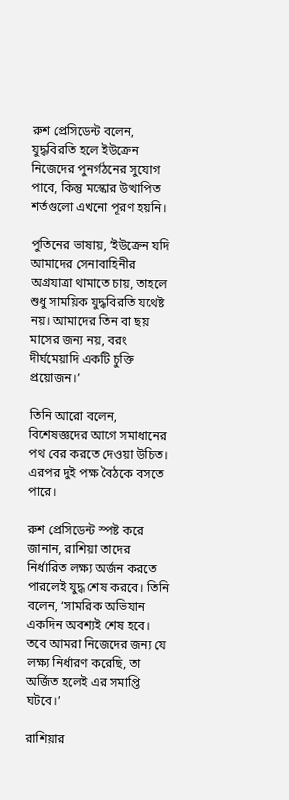রুশ প্রেসিডেন্ট বলেন, যুদ্ধবিরতি হলে ইউক্রেন নিজেদের পুনর্গঠনের সুযোগ পাবে, কিন্তু মস্কোর উত্থাপিত শর্তগুলো এখনো পূরণ হয়নি।

পুতিনের ভাষায়, ‘ইউক্রেন যদি আমাদের সেনাবাহিনীর অগ্রযাত্রা থামাতে চায়, তাহলে শুধু সাময়িক যুদ্ধবিরতি যথেষ্ট নয়। আমাদের তিন বা ছয় মাসের জন্য নয়, বরং দীর্ঘমেয়াদি একটি চুক্তি প্রয়োজন।’

তিনি আরো বলেন, বিশেষজ্ঞদের আগে সমাধানের পথ বের করতে দেওয়া উচিত। এরপর দুই পক্ষ বৈঠকে বসতে পারে।

রুশ প্রেসিডেন্ট স্পষ্ট করে জানান, রাশিয়া তাদের নির্ধারিত লক্ষ্য অর্জন করতে পারলেই যুদ্ধ শেষ করবে। তিনি বলেন, ‘সামরিক অভিযান একদিন অবশ্যই শেষ হবে। তবে আমরা নিজেদের জন্য যে লক্ষ্য নির্ধারণ করেছি, তা অর্জিত হলেই এর সমাপ্তি ঘটবে।’

রাশিয়ার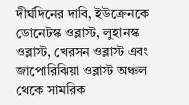দীর্ঘদিনের দাবি, ইউক্রেনকে ডোনেটস্ক ওব্লাস্ট, লুহানস্ক ওব্লাস্ট, খেরসন ওব্লাস্ট এবং জাপোরিঝিয়া ওব্লাস্ট অঞ্চল থেকে সামরিক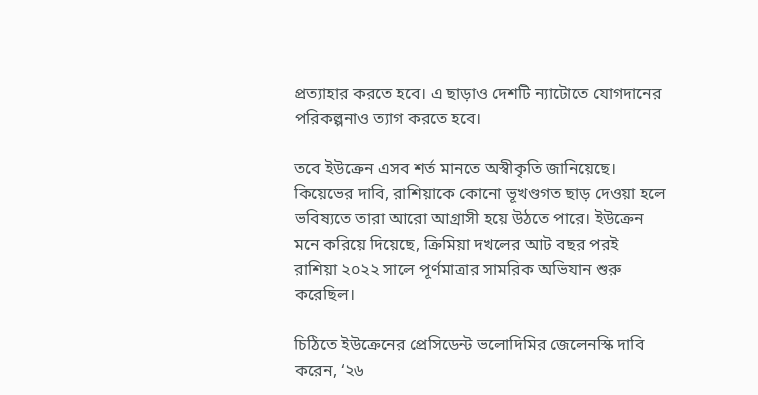প্রত্যাহার করতে হবে। এ ছাড়াও দেশটি ন্যাটোতে যোগদানের পরিকল্পনাও ত্যাগ করতে হবে।

তবে ইউক্রেন এসব শর্ত মানতে অস্বীকৃতি জানিয়েছে। কিয়েভের দাবি, রাশিয়াকে কোনো ভূখণ্ডগত ছাড় দেওয়া হলে ভবিষ্যতে তারা আরো আগ্রাসী হয়ে উঠতে পারে। ইউক্রেন মনে করিয়ে দিয়েছে, ক্রিমিয়া দখলের আট বছর পরই রাশিয়া ২০২২ সালে পূর্ণমাত্রার সামরিক অভিযান শুরু করেছিল।

চিঠিতে ইউক্রেনের প্রেসিডেন্ট ভলোদিমির জেলেনস্কি দাবি করেন, ‘২৬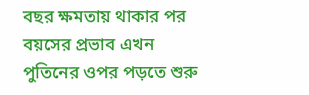বছর ক্ষমতায় থাকার পর বয়সের প্রভাব এখন পুতিনের ওপর পড়তে শুরু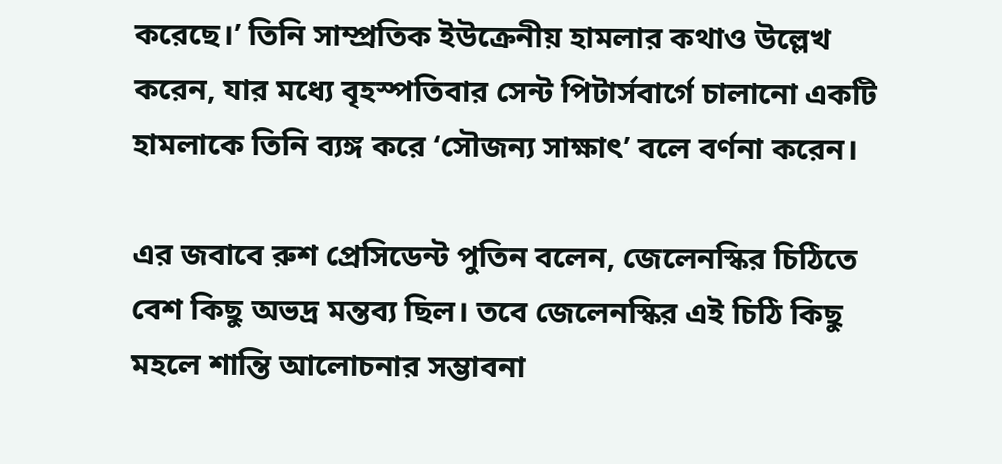করেছে।’ তিনি সাম্প্রতিক ইউক্রেনীয় হামলার কথাও উল্লেখ করেন, যার মধ্যে বৃহস্পতিবার সেন্ট পিটার্সবার্গে চালানো একটি হামলাকে তিনি ব্যঙ্গ করে ‘সৌজন্য সাক্ষাৎ’ বলে বর্ণনা করেন।

এর জবাবে রুশ প্রেসিডেন্ট পুতিন বলেন, জেলেনস্কির চিঠিতে বেশ কিছু অভদ্র মন্তব্য ছিল। তবে জেলেনস্কির এই চিঠি কিছু মহলে শান্তি আলোচনার সম্ভাবনা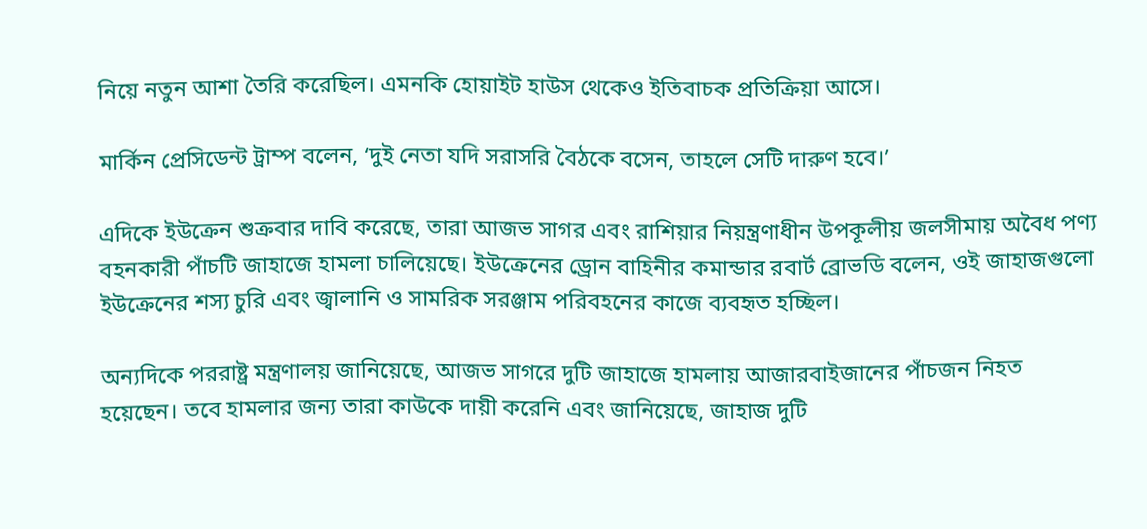নিয়ে নতুন আশা তৈরি করেছিল। এমনকি হোয়াইট হাউস থেকেও ইতিবাচক প্রতিক্রিয়া আসে।

মার্কিন প্রেসিডেন্ট ট্রাম্প বলেন, ‘দুই নেতা যদি সরাসরি বৈঠকে বসেন, তাহলে সেটি দারুণ হবে।’

এদিকে ইউক্রেন শুক্রবার দাবি করেছে, তারা আজভ সাগর এবং রাশিয়ার নিয়ন্ত্রণাধীন উপকূলীয় জলসীমায় অবৈধ পণ্য বহনকারী পাঁচটি জাহাজে হামলা চালিয়েছে। ইউক্রেনের ড্রোন বাহিনীর কমান্ডার রবার্ট ব্রোভডি বলেন, ওই জাহাজগুলো ইউক্রেনের শস্য চুরি এবং জ্বালানি ও সামরিক সরঞ্জাম পরিবহনের কাজে ব্যবহৃত হচ্ছিল।

অন্যদিকে পররাষ্ট্র মন্ত্রণালয় জানিয়েছে, আজভ সাগরে দুটি জাহাজে হামলায় আজারবাইজানের পাঁচজন নিহত হয়েছেন। তবে হামলার জন্য তারা কাউকে দায়ী করেনি এবং জানিয়েছে, জাহাজ দুটি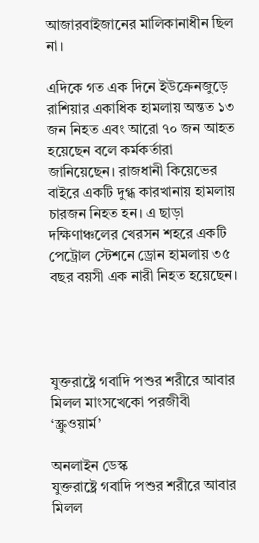আজারবাইজানের মালিকানাধীন ছিল না।

এদিকে গত এক দিনে ইউক্রেনজুড়ে রাশিয়ার একাধিক হামলায় অন্তত ১৩ জন নিহত এবং আরো ৭০ জন আহত হয়েছেন বলে কর্মকর্তারা জানিয়েছেন। রাজধানী কিয়েভের বাইরে একটি দুগ্ধ কারখানায় হামলায় চারজন নিহত হন। এ ছাড়া দক্ষিণাঞ্চলের খেরসন শহরে একটি পেট্রোল স্টেশনে ড্রোন হামলায় ৩৫ বছর বয়সী এক নারী নিহত হয়েছেন।




যুক্তরাষ্ট্রে গবাদি পশুর শরীরে আবার মিলল মাংসখেকো পরজীবী ‘স্ক্রুওয়ার্ম’

অনলাইন ডেস্ক
যুক্তরাষ্ট্রে গবাদি পশুর শরীরে আবার মিলল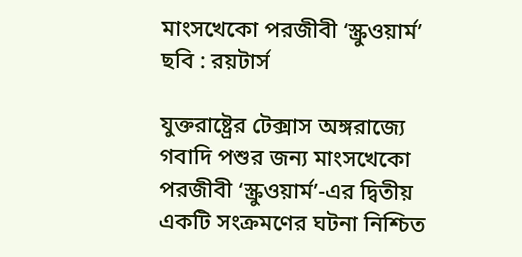মাংসখেকো পরজীবী ‘স্ক্রুওয়ার্ম’
ছবি : রয়টার্স

যুক্তরাষ্ট্রের টেক্সাস অঙ্গরাজ্যে গবাদি পশুর জন্য মাংসখেকো পরজীবী ‘স্ক্রুওয়ার্ম’-এর দ্বিতীয় একটি সংক্রমণের ঘটনা নিশ্চিত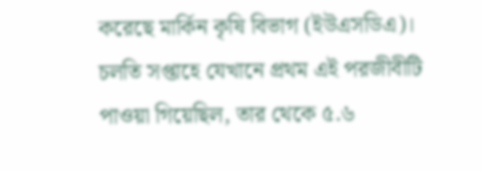করেছে মার্কিন কৃষি বিভাগ (ইউএসডিএ)। চলতি সপ্তাহে যেখানে প্রথম এই পরজীবীটি পাওয়া গিয়েছিল, তার থেকে ৫.৬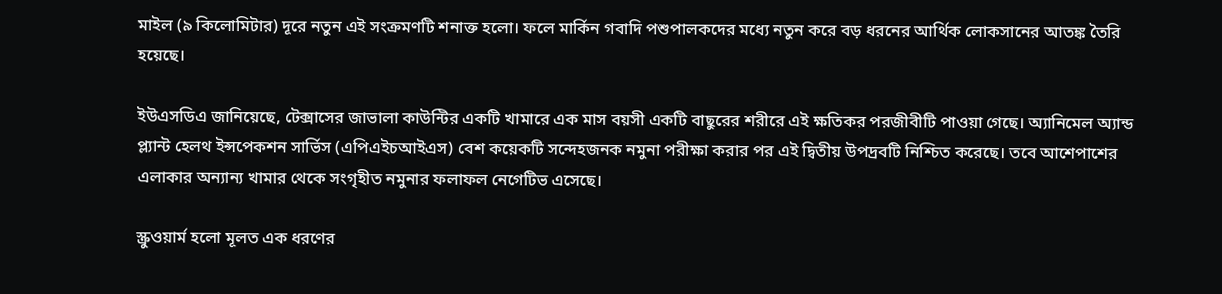মাইল (৯ কিলোমিটার) দূরে নতুন এই সংক্রমণটি শনাক্ত হলো। ফলে মার্কিন গবাদি পশুপালকদের মধ্যে নতুন করে বড় ধরনের আর্থিক লোকসানের আতঙ্ক তৈরি হয়েছে।

ইউএসডিএ জানিয়েছে, টেক্সাসের জাভালা কাউন্টির একটি খামারে এক মাস বয়সী একটি বাছুরের শরীরে এই ক্ষতিকর পরজীবীটি পাওয়া গেছে। অ্যানিমেল অ্যান্ড প্ল্যান্ট হেলথ ইন্সপেকশন সার্ভিস (এপিএইচআইএস) বেশ কয়েকটি সন্দেহজনক নমুনা পরীক্ষা করার পর এই দ্বিতীয় উপদ্রবটি নিশ্চিত করেছে। তবে আশেপাশের এলাকার অন্যান্য খামার থেকে সংগৃহীত নমুনার ফলাফল নেগেটিভ এসেছে।

স্ক্রুওয়ার্ম হলো মূলত এক ধরণের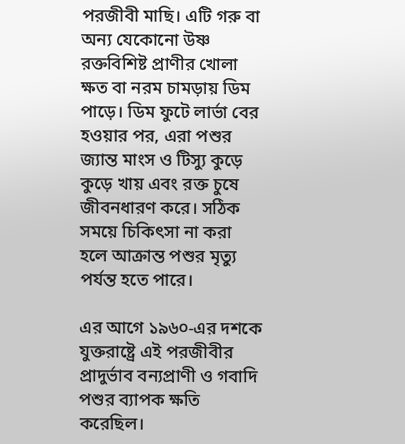পরজীবী মাছি। এটি গরু বা অন্য যেকোনো উষ্ণ রক্তবিশিষ্ট প্রাণীর খোলা ক্ষত বা নরম চামড়ায় ডিম পাড়ে। ডিম ফুটে লার্ভা বের হওয়ার পর, এরা পশুর জ্যান্ত মাংস ও টিস্যু কুড়ে কুড়ে খায় এবং রক্ত চুষে জীবনধারণ করে। সঠিক সময়ে চিকিৎসা না করা হলে আক্রান্ত পশুর মৃত্যু পর্যন্ত হতে পারে।

এর আগে ১৯৬০-এর দশকে যুক্তরাষ্ট্রে এই পরজীবীর প্রাদুর্ভাব বন্যপ্রাণী ও গবাদি পশুর ব্যাপক ক্ষতি করেছিল।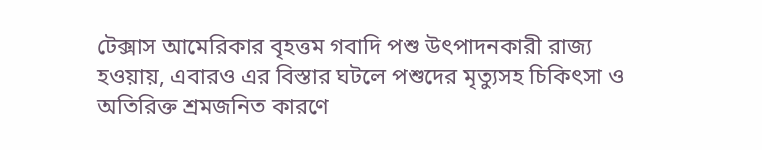টেক্সাস আমেরিকার বৃহত্তম গবাদি পশু উৎপাদনকারী রাজ্য হওয়ায়, এবারও এর বিস্তার ঘটলে পশুদের মৃত্যুসহ চিকিৎসা ও অতিরিক্ত শ্রমজনিত কারণে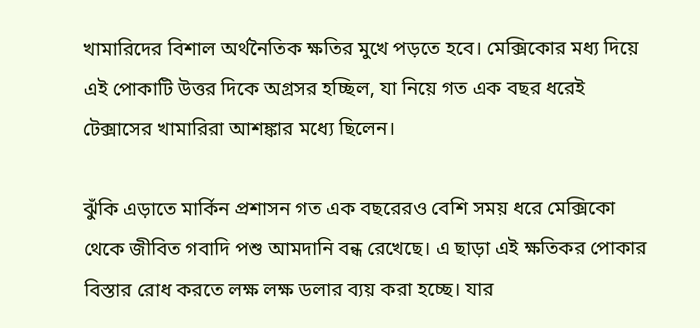খামারিদের বিশাল অর্থনৈতিক ক্ষতির মুখে পড়তে হবে। মেক্সিকোর মধ্য দিয়ে এই পোকাটি উত্তর দিকে অগ্রসর হচ্ছিল, যা নিয়ে গত এক বছর ধরেই টেক্সাসের খামারিরা আশঙ্কার মধ্যে ছিলেন।

ঝুঁকি এড়াতে মার্কিন প্রশাসন গত এক বছরেরও বেশি সময় ধরে মেক্সিকো থেকে জীবিত গবাদি পশু আমদানি বন্ধ রেখেছে। এ ছাড়া এই ক্ষতিকর পোকার বিস্তার রোধ করতে লক্ষ লক্ষ ডলার ব্যয় করা হচ্ছে। যার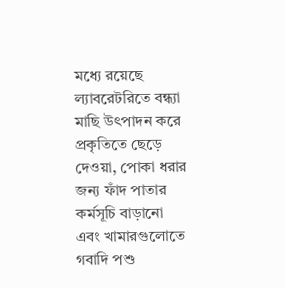মধ্যে রয়েছে ল্যাবরেটরিতে বন্ধ্যা মাছি উৎপাদন করে প্রকৃতিতে ছেড়ে দেওয়া, পোকা ধরার জন্য ফাঁদ পাতার কর্মসূচি বাড়ানো এবং খামারগুলোতে গবাদি পশু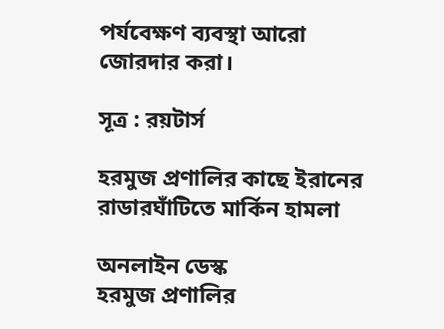পর্যবেক্ষণ ব্যবস্থা আরো জোরদার করা।

সূত্র : রয়টার্স

হরমুজ প্রণালির কাছে ইরানের রাডারঘাঁটিতে মার্কিন হামলা

অনলাইন ডেস্ক
হরমুজ প্রণালির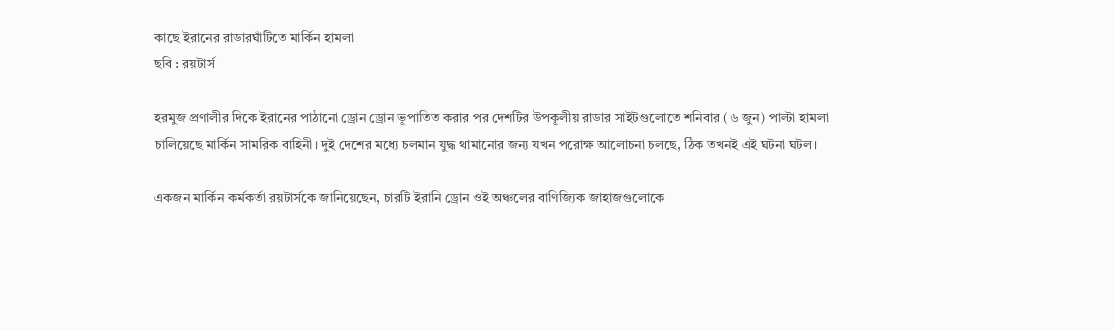কাছে ইরানের রাডারঘাঁটিতে মার্কিন হামলা
ছবি : রয়টার্স

হরমুজ প্রণালীর দিকে ইরানের পাঠানো ড্রোন ড্রোন ভূপাতিত করার পর দেশটির উপকূলীয় রাডার সাইটগুলোতে শনিবার (৬ জুন) পাল্টা হামলা চালিয়েছে মার্কিন সামরিক বাহিনী। দুই দেশের মধ্যে চলমান যুদ্ধ থামানোর জন্য যখন পরোক্ষ আলোচনা চলছে, ঠিক তখনই এই ঘটনা ঘটল।

একজন মার্কিন কর্মকর্তা রয়টার্সকে জানিয়েছেন, চারটি ইরানি ড্রোন ওই অঞ্চলের বাণিজ্যিক জাহাজগুলোকে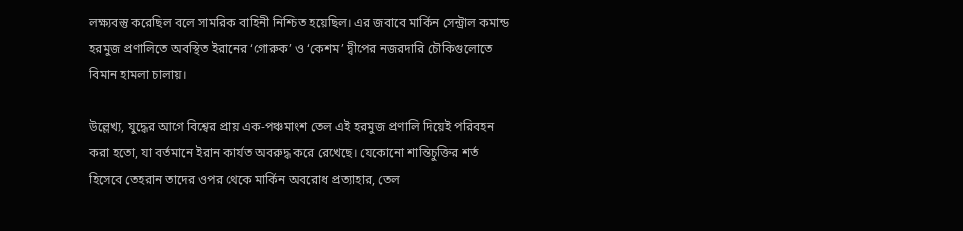লক্ষ্যবস্তু করেছিল বলে সামরিক বাহিনী নিশ্চিত হয়েছিল। এর জবাবে মার্কিন সেন্ট্রাল কমান্ড হরমুজ প্রণালিতে অবস্থিত ইরানের ‘গোরুক’ ও ‘কেশম’ দ্বীপের নজরদারি চৌকিগুলোতে বিমান হামলা চালায়।

উল্লেখ্য, যুদ্ধের আগে বিশ্বের প্রায় এক-পঞ্চমাংশ তেল এই হরমুজ প্রণালি দিয়েই পরিবহন করা হতো, যা বর্তমানে ইরান কার্যত অবরুদ্ধ করে রেখেছে। যেকোনো শান্তিচুক্তির শর্ত হিসেবে তেহরান তাদের ওপর থেকে মার্কিন অবরোধ প্রত্যাহার, তেল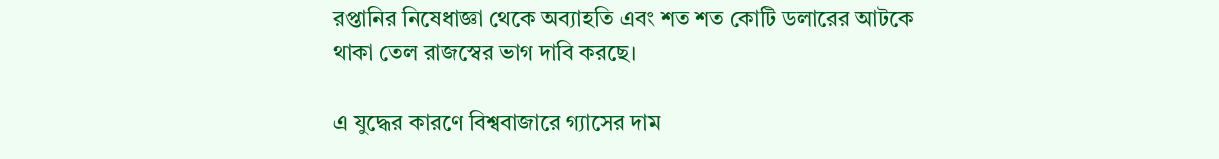রপ্তানির নিষেধাজ্ঞা থেকে অব্যাহতি এবং শত শত কোটি ডলারের আটকে থাকা তেল রাজস্বের ভাগ দাবি করছে।

এ যুদ্ধের কারণে বিশ্ববাজারে গ্যাসের দাম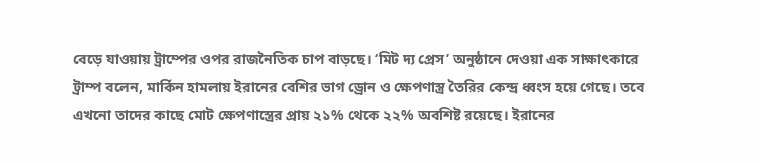বেড়ে যাওয়ায় ট্রাম্পের ওপর রাজনৈতিক চাপ বাড়ছে। ‘মিট দ্য প্রেস’ অনুষ্ঠানে দেওয়া এক সাক্ষাৎকারে ট্রাম্প বলেন, মার্কিন হামলায় ইরানের বেশির ভাগ ড্রোন ও ক্ষেপণাস্ত্র তৈরির কেন্দ্র ধ্বংস হয়ে গেছে। তবে এখনো তাদের কাছে মোট ক্ষেপণাস্ত্রের প্রায় ২১% থেকে ২২% অবশিষ্ট রয়েছে। ইরানের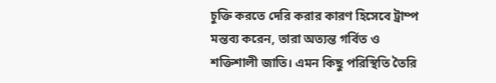চুক্তি করতে দেরি করার কারণ হিসেবে ট্রাম্প মন্তব্য করেন, তারা অত্যন্ত গর্বিত ও শক্তিশালী জাতি। এমন কিছু পরিস্থিতি তৈরি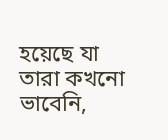হয়েছে যা তারা কখনো ভাবেনি,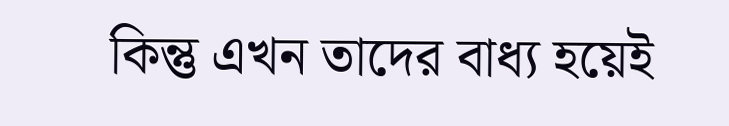কিন্তু এখন তাদের বাধ্য হয়েই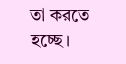তা করতে হচ্ছে।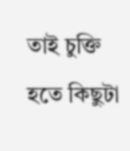তাই চুক্তি হতে কিছুটা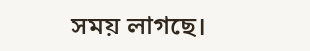সময় লাগছে।